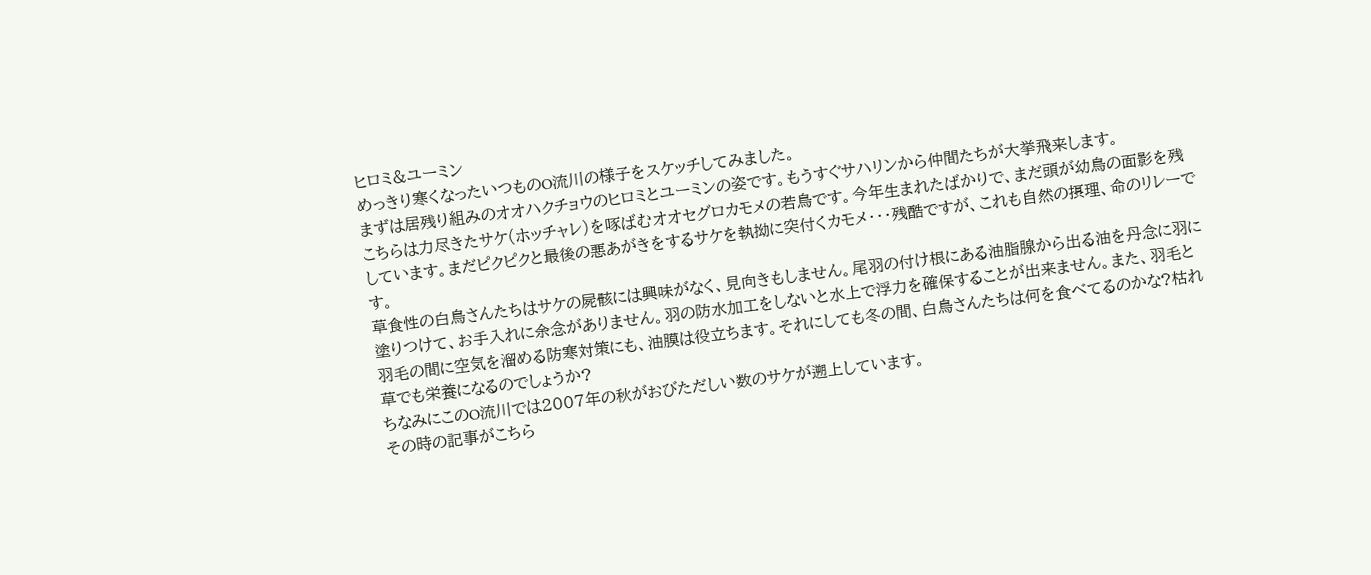ヒロミ&ユーミン
めっきり寒くなったいつものO流川の様子をスケッチしてみました。
まずは居残り組みのオオハクチョウのヒロミとユーミンの姿です。もうすぐサハリンから仲間たちが大挙飛来します。
こちらは力尽きたサケ(ホッチャレ)を啄ばむオオセグロカモメの若鳥です。今年生まれたばかりで、まだ頭が幼鳥の面影を残しています。まだピクピクと最後の悪あがきをするサケを執拗に突付くカモメ・・・残酷ですが、これも自然の摂理、命のリレーです。
草食性の白鳥さんたちはサケの屍骸には興味がなく、見向きもしません。尾羽の付け根にある油脂腺から出る油を丹念に羽に塗りつけて、お手入れに余念がありません。羽の防水加工をしないと水上で浮力を確保することが出来ません。また、羽毛と羽毛の間に空気を溜める防寒対策にも、油膜は役立ちます。それにしても冬の間、白鳥さんたちは何を食べてるのかな?枯れ草でも栄養になるのでしょうか?
ちなみにこのO流川では2007年の秋がおびただしい数のサケが遡上しています。
その時の記事がこちら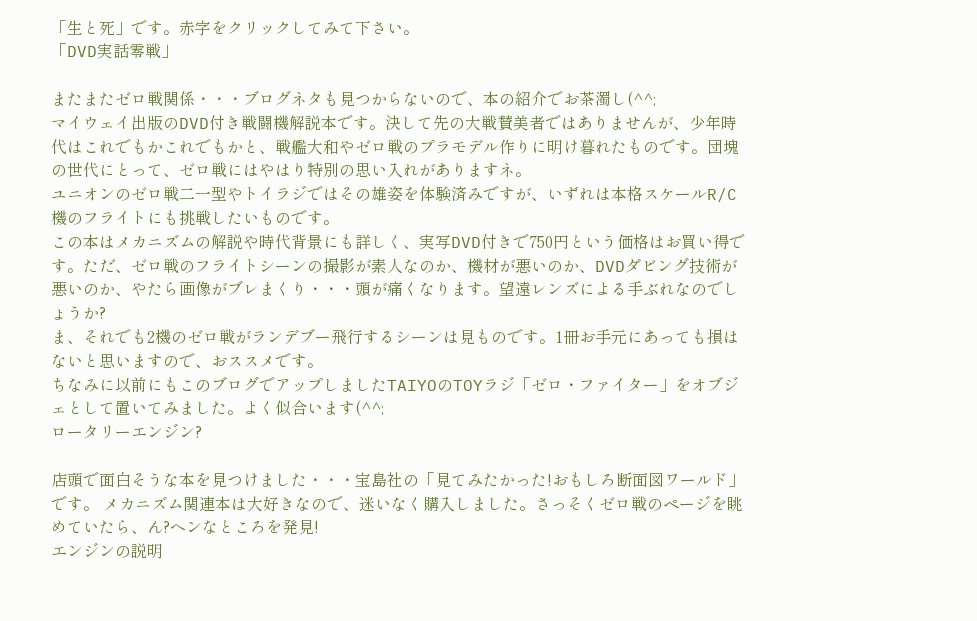「生と死」です。赤字をクリックしてみて下さい。
「DVD実話零戦」

またまたゼロ戦関係・・・ブログネタも見つからないので、本の紹介でお茶濁し(^^;
マイウェイ出版のDVD付き戦闘機解説本です。決して先の大戦賛美者ではありませんが、少年時代はこれでもかこれでもかと、戦艦大和やゼロ戦のプラモデル作りに明け暮れたものです。団塊の世代にとって、ゼロ戦にはやはり特別の思い入れがありますネ。
ユニオンのゼロ戦二一型やトイラジではその雄姿を体験済みですが、いずれは本格スケールR/C機のフライトにも挑戦したいものです。
この本はメカニズムの解説や時代背景にも詳しく、実写DVD付きで750円という価格はお買い得です。ただ、ゼロ戦のフライトシーンの撮影が素人なのか、機材が悪いのか、DVDダビング技術が悪いのか、やたら画像がブレまくり・・・頭が痛くなります。望遠レンズによる手ぶれなのでしょうか?
ま、それでも2機のゼロ戦がランデブー飛行するシーンは見ものです。1冊お手元にあっても損はないと思いますので、おススメです。
ちなみに以前にもこのブログでアップしましたTAIYOのTOYラジ「ゼロ・ファイター」をオブジェとして置いてみました。よく似合います(^^;
ロータリーエンジン?

店頭で面白そうな本を見つけました・・・宝島社の「見てみたかった!おもしろ断面図ワールド」です。 メカニズム関連本は大好きなので、迷いなく購入しました。さっそくゼロ戦のページを眺めていたら、ん?ヘンなところを発見!
エンジンの説明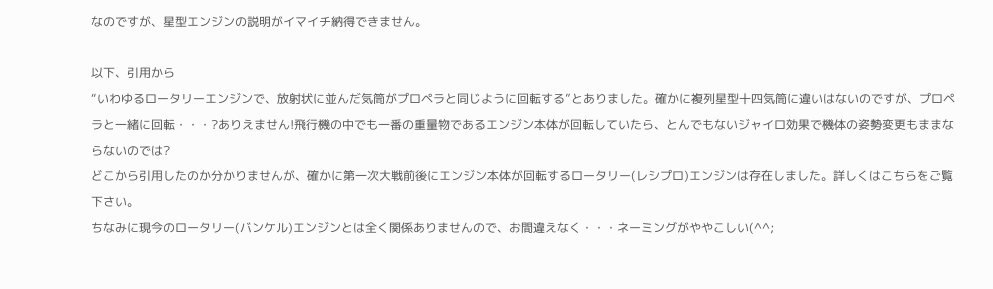なのですが、星型エンジンの説明がイマイチ納得できません。

以下、引用から
“いわゆるロータリーエンジンで、放射状に並んだ気筒がプロペラと同じように回転する”とありました。確かに複列星型十四気筒に違いはないのですが、プロペラと一緒に回転・・・?ありえません!飛行機の中でも一番の重量物であるエンジン本体が回転していたら、とんでもないジャイロ効果で機体の姿勢変更もままならないのでは?
どこから引用したのか分かりませんが、確かに第一次大戦前後にエンジン本体が回転するロータリー(レシプロ)エンジンは存在しました。詳しくはこちらをご覧下さい。
ちなみに現今のロータリー(バンケル)エンジンとは全く関係ありませんので、お間違えなく・・・ネーミングがややこしい(^^;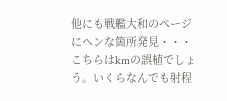他にも戦艦大和のページにヘンな箇所発見・・・こちらはkmの誤植でしょう。いくらなんでも射程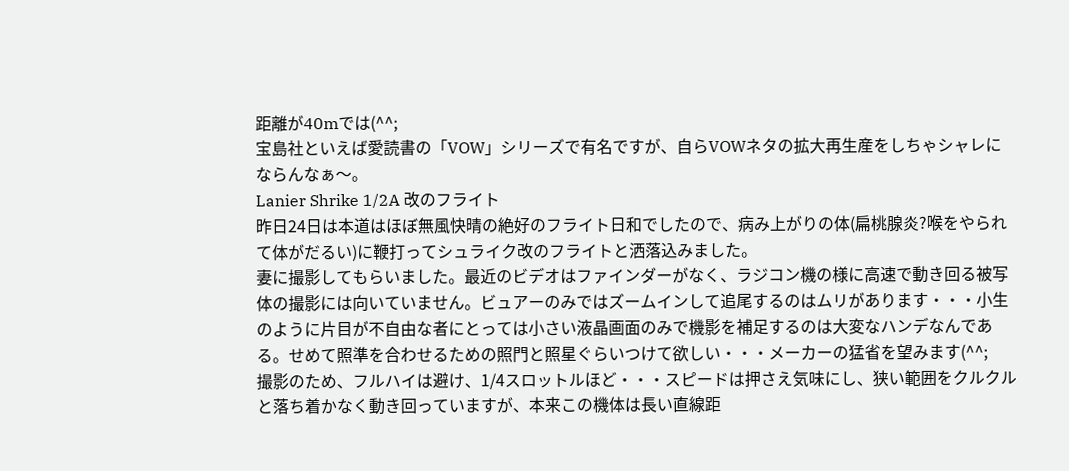距離が40mでは(^^;
宝島社といえば愛読書の「VOW」シリーズで有名ですが、自らVOWネタの拡大再生産をしちゃシャレにならんなぁ〜。
Lanier Shrike 1/2A 改のフライト
昨日24日は本道はほぼ無風快晴の絶好のフライト日和でしたので、病み上がりの体(扁桃腺炎?喉をやられて体がだるい)に鞭打ってシュライク改のフライトと洒落込みました。
妻に撮影してもらいました。最近のビデオはファインダーがなく、ラジコン機の様に高速で動き回る被写体の撮影には向いていません。ビュアーのみではズームインして追尾するのはムリがあります・・・小生のように片目が不自由な者にとっては小さい液晶画面のみで機影を補足するのは大変なハンデなんである。せめて照準を合わせるための照門と照星ぐらいつけて欲しい・・・メーカーの猛省を望みます(^^;
撮影のため、フルハイは避け、1/4スロットルほど・・・スピードは押さえ気味にし、狭い範囲をクルクルと落ち着かなく動き回っていますが、本来この機体は長い直線距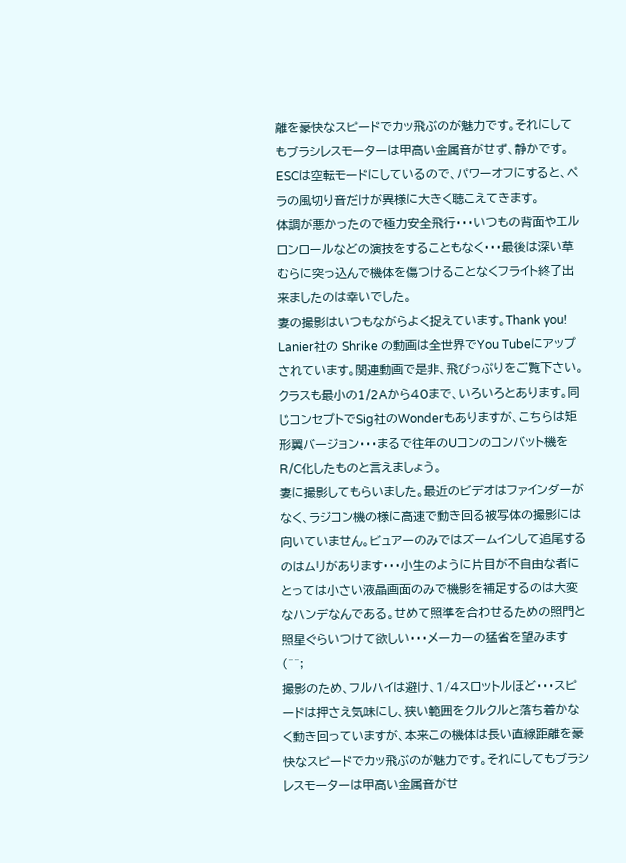離を豪快なスピードでカッ飛ぶのが魅力です。それにしてもブラシレスモーターは甲高い金属音がせず、静かです。ESCは空転モードにしているので、パワーオフにすると、ペラの風切り音だけが異様に大きく聴こえてきます。
体調が悪かったので極力安全飛行・・・いつもの背面やエルロンロールなどの演技をすることもなく・・・最後は深い草むらに突っ込んで機体を傷つけることなくフライト終了出来ましたのは幸いでした。
妻の撮影はいつもながらよく捉えています。Thank you!
Lanier社の Shrike の動画は全世界でYou Tubeにアップされています。関連動画で是非、飛びっぷりをご覧下さい。クラスも最小の1/2Aから40まで、いろいろとあります。同じコンセプトでSig社のWonderもありますが、こちらは矩形翼バージョン・・・まるで往年のUコンのコンバット機をR/C化したものと言えましょう。
妻に撮影してもらいました。最近のビデオはファインダーがなく、ラジコン機の様に高速で動き回る被写体の撮影には向いていません。ビュアーのみではズームインして追尾するのはムリがあります・・・小生のように片目が不自由な者にとっては小さい液晶画面のみで機影を補足するのは大変なハンデなんである。せめて照準を合わせるための照門と照星ぐらいつけて欲しい・・・メーカーの猛省を望みます(^^;
撮影のため、フルハイは避け、1/4スロットルほど・・・スピードは押さえ気味にし、狭い範囲をクルクルと落ち着かなく動き回っていますが、本来この機体は長い直線距離を豪快なスピードでカッ飛ぶのが魅力です。それにしてもブラシレスモーターは甲高い金属音がせ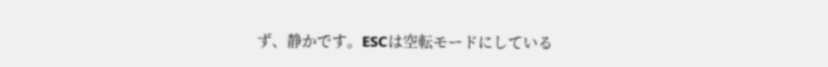ず、静かです。ESCは空転モードにしている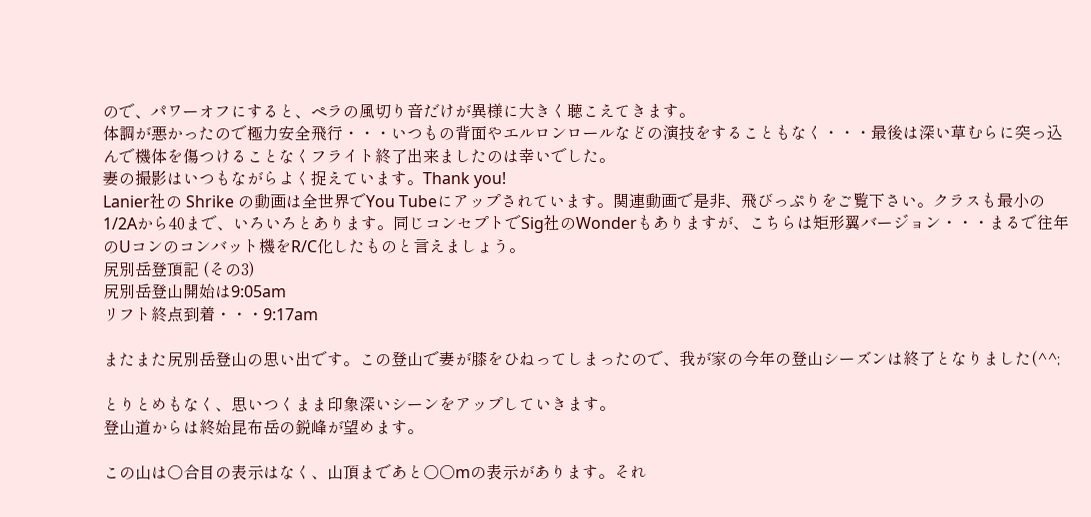ので、パワーオフにすると、ペラの風切り音だけが異様に大きく聴こえてきます。
体調が悪かったので極力安全飛行・・・いつもの背面やエルロンロールなどの演技をすることもなく・・・最後は深い草むらに突っ込んで機体を傷つけることなくフライト終了出来ましたのは幸いでした。
妻の撮影はいつもながらよく捉えています。Thank you!
Lanier社の Shrike の動画は全世界でYou Tubeにアップされています。関連動画で是非、飛びっぷりをご覧下さい。クラスも最小の1/2Aから40まで、いろいろとあります。同じコンセプトでSig社のWonderもありますが、こちらは矩形翼バージョン・・・まるで往年のUコンのコンバット機をR/C化したものと言えましょう。
尻別岳登頂記 (その3)
尻別岳登山開始は9:05am
リフト終点到着・・・9:17am

またまた尻別岳登山の思い出です。この登山で妻が膝をひねってしまったので、我が家の今年の登山シーズンは終了となりました(^^;

とりとめもなく、思いつくまま印象深いシーンをアップしていきます。
登山道からは終始昆布岳の鋭峰が望めます。

この山は○合目の表示はなく、山頂まであと○○mの表示があります。それ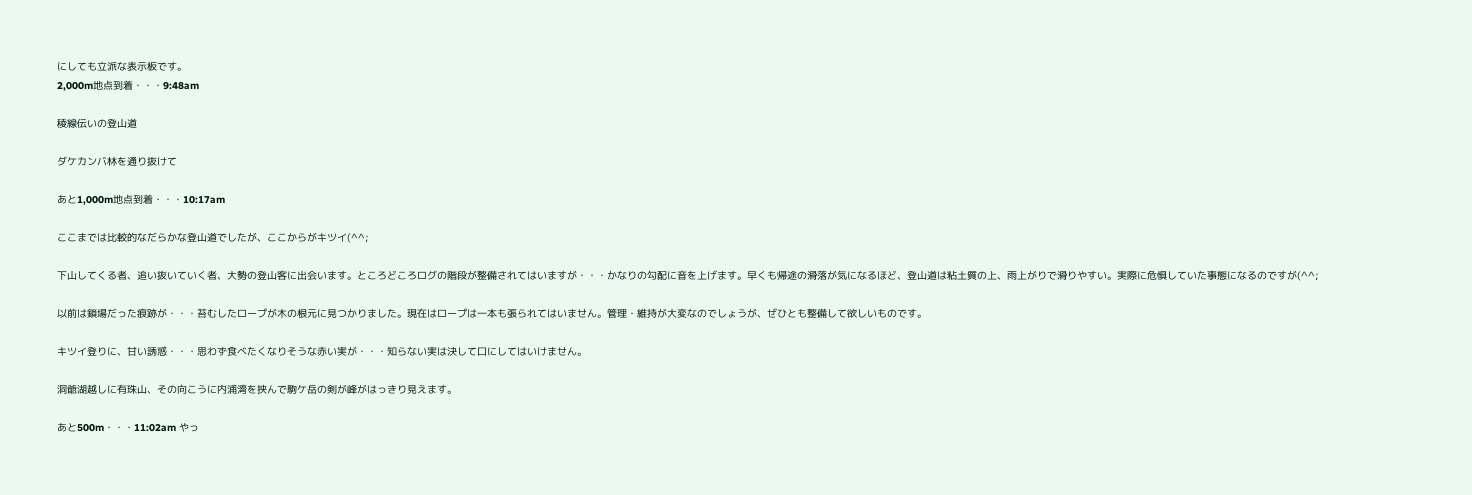にしても立派な表示板です。
2,000m地点到着・・・9:48am

稜線伝いの登山道

ダケカンバ林を通り抜けて

あと1,000m地点到着・・・10:17am

ここまでは比較的なだらかな登山道でしたが、ここからがキツイ(^^;

下山してくる者、追い抜いていく者、大勢の登山客に出会います。ところどころログの階段が整備されてはいますが・・・かなりの勾配に音を上げます。早くも帰途の滑落が気になるほど、登山道は粘土質の上、雨上がりで滑りやすい。実際に危惧していた事態になるのですが(^^;

以前は鎖場だった痕跡が・・・苔むしたロープが木の根元に見つかりました。現在はロープは一本も張られてはいません。管理・維持が大変なのでしょうが、ぜひとも整備して欲しいものです。

キツイ登りに、甘い誘惑・・・思わず食べたくなりそうな赤い実が・・・知らない実は決して口にしてはいけません。

洞爺湖越しに有珠山、その向こうに内浦湾を挟んで駒ケ岳の剣が峰がはっきり見えます。

あと500m・・・11:02am やっ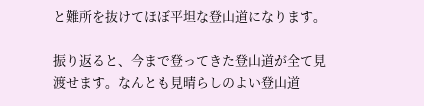と難所を抜けてほぼ平坦な登山道になります。

振り返ると、今まで登ってきた登山道が全て見渡せます。なんとも見晴らしのよい登山道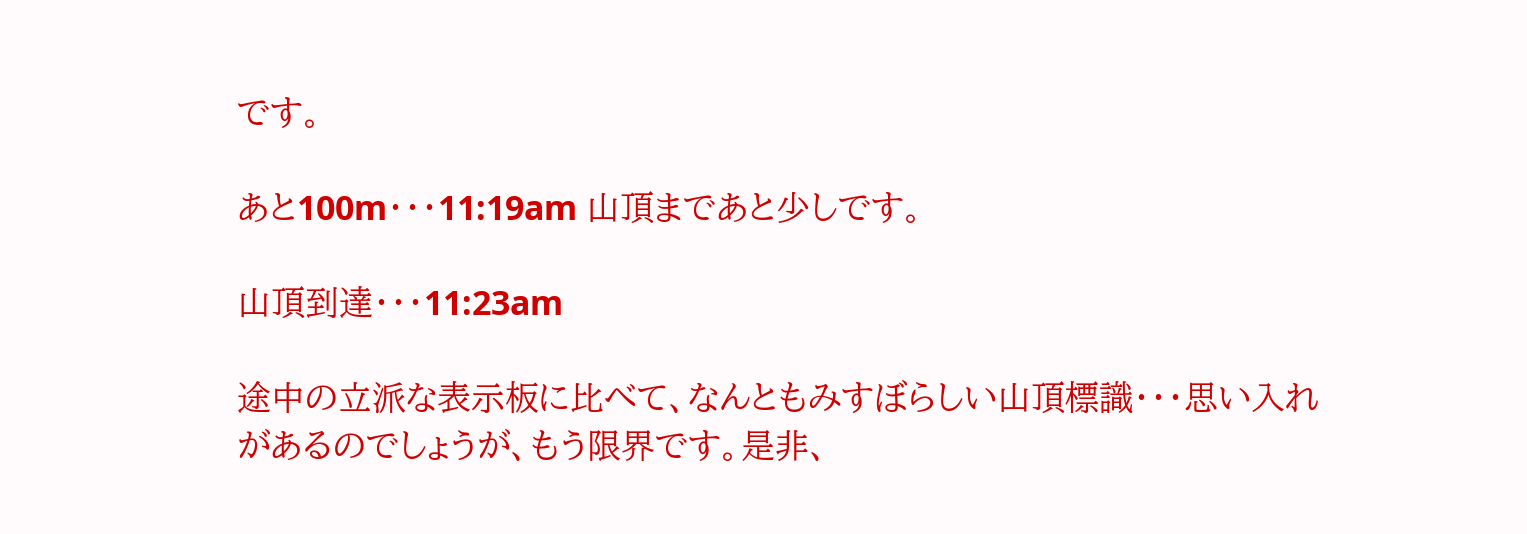です。

あと100m・・・11:19am 山頂まであと少しです。

山頂到達・・・11:23am

途中の立派な表示板に比べて、なんともみすぼらしい山頂標識・・・思い入れがあるのでしょうが、もう限界です。是非、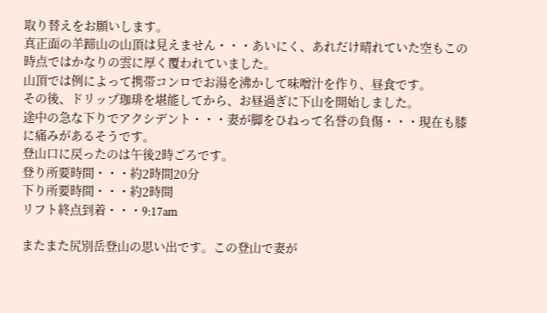取り替えをお願いします。
真正面の羊蹄山の山頂は見えません・・・あいにく、あれだけ晴れていた空もこの時点ではかなりの雲に厚く覆われていました。
山頂では例によって携帯コンロでお湯を沸かして味噌汁を作り、昼食です。
その後、ドリップ珈琲を堪能してから、お昼過ぎに下山を開始しました。
途中の急な下りでアクシデント・・・妻が脚をひねって名誉の負傷・・・現在も膝に痛みがあるそうです。
登山口に戻ったのは午後2時ごろです。
登り所要時間・・・約2時間20分
下り所要時間・・・約2時間
リフト終点到着・・・9:17am

またまた尻別岳登山の思い出です。この登山で妻が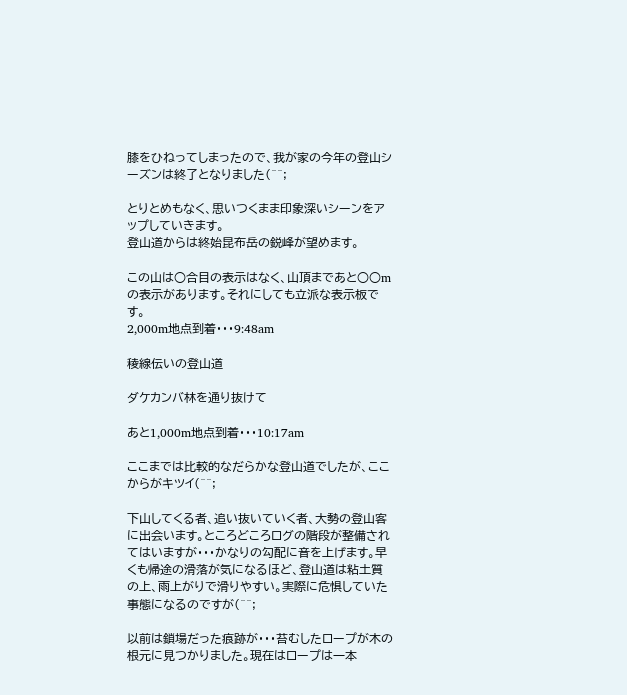膝をひねってしまったので、我が家の今年の登山シーズンは終了となりました(^^;

とりとめもなく、思いつくまま印象深いシーンをアップしていきます。
登山道からは終始昆布岳の鋭峰が望めます。

この山は○合目の表示はなく、山頂まであと○○mの表示があります。それにしても立派な表示板です。
2,000m地点到着・・・9:48am

稜線伝いの登山道

ダケカンバ林を通り抜けて

あと1,000m地点到着・・・10:17am

ここまでは比較的なだらかな登山道でしたが、ここからがキツイ(^^;

下山してくる者、追い抜いていく者、大勢の登山客に出会います。ところどころログの階段が整備されてはいますが・・・かなりの勾配に音を上げます。早くも帰途の滑落が気になるほど、登山道は粘土質の上、雨上がりで滑りやすい。実際に危惧していた事態になるのですが(^^;

以前は鎖場だった痕跡が・・・苔むしたロープが木の根元に見つかりました。現在はロープは一本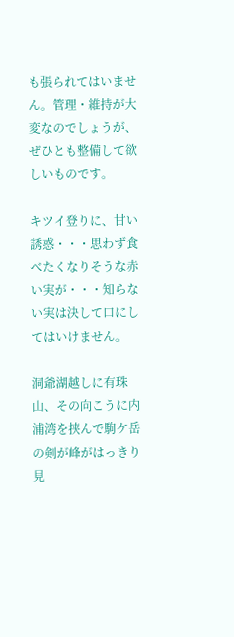も張られてはいません。管理・維持が大変なのでしょうが、ぜひとも整備して欲しいものです。

キツイ登りに、甘い誘惑・・・思わず食べたくなりそうな赤い実が・・・知らない実は決して口にしてはいけません。

洞爺湖越しに有珠山、その向こうに内浦湾を挟んで駒ケ岳の剣が峰がはっきり見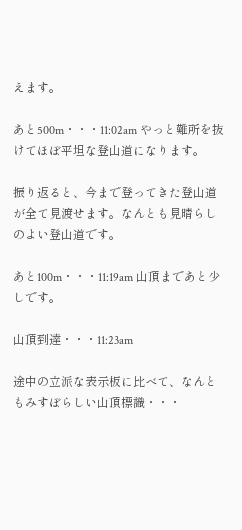えます。

あと500m・・・11:02am やっと難所を抜けてほぼ平坦な登山道になります。

振り返ると、今まで登ってきた登山道が全て見渡せます。なんとも見晴らしのよい登山道です。

あと100m・・・11:19am 山頂まであと少しです。

山頂到達・・・11:23am

途中の立派な表示板に比べて、なんともみすぼらしい山頂標識・・・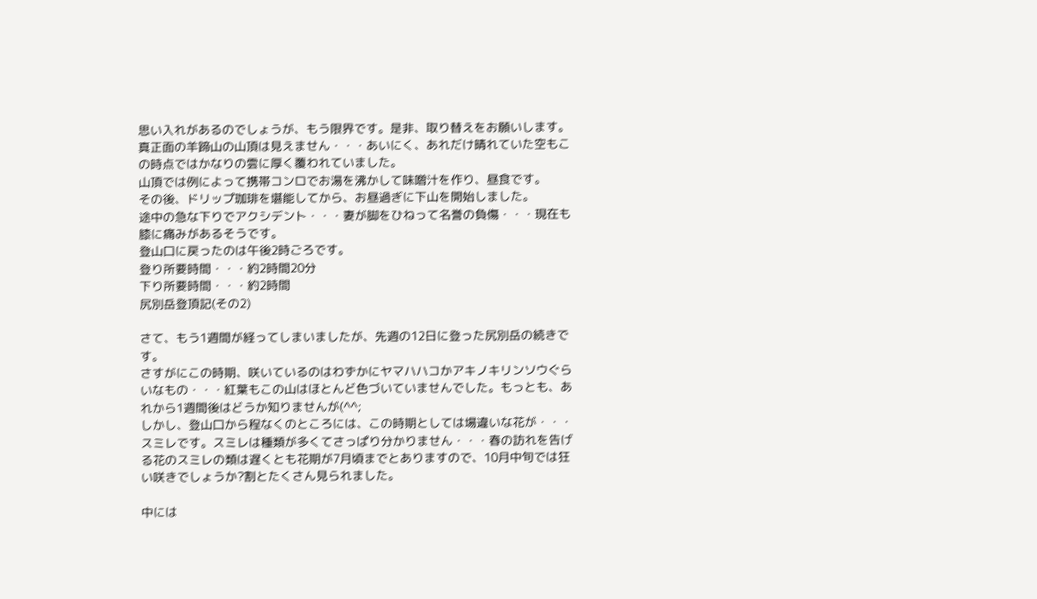思い入れがあるのでしょうが、もう限界です。是非、取り替えをお願いします。
真正面の羊蹄山の山頂は見えません・・・あいにく、あれだけ晴れていた空もこの時点ではかなりの雲に厚く覆われていました。
山頂では例によって携帯コンロでお湯を沸かして味噌汁を作り、昼食です。
その後、ドリップ珈琲を堪能してから、お昼過ぎに下山を開始しました。
途中の急な下りでアクシデント・・・妻が脚をひねって名誉の負傷・・・現在も膝に痛みがあるそうです。
登山口に戻ったのは午後2時ごろです。
登り所要時間・・・約2時間20分
下り所要時間・・・約2時間
尻別岳登頂記(その2)

さて、もう1週間が経ってしまいましたが、先週の12日に登った尻別岳の続きです。
さすがにこの時期、咲いているのはわずかにヤマハハコかアキノキリンソウぐらいなもの・・・紅葉もこの山はほとんど色づいていませんでした。もっとも、あれから1週間後はどうか知りませんが(^^;
しかし、登山口から程なくのところには、この時期としては場違いな花が・・・スミレです。スミレは種類が多くてさっぱり分かりません・・・春の訪れを告げる花のスミレの類は遅くとも花期が7月頃までとありますので、10月中旬では狂い咲きでしょうか?割とたくさん見られました。

中には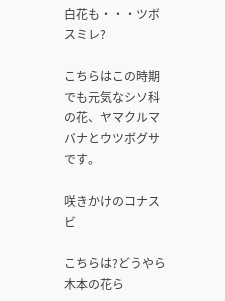白花も・・・ツボスミレ?

こちらはこの時期でも元気なシソ科の花、ヤマクルマバナとウツボグサです。

咲きかけのコナスビ

こちらは?どうやら木本の花ら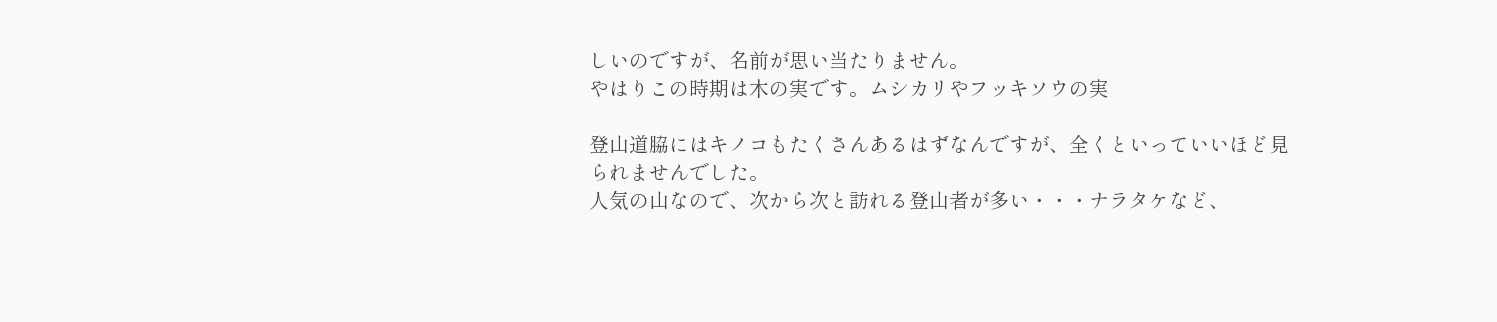しいのですが、名前が思い当たりません。
やはりこの時期は木の実です。ムシカリやフッキソウの実

登山道脇にはキノコもたくさんあるはずなんですが、全くといっていいほど見られませんでした。
人気の山なので、次から次と訪れる登山者が多い・・・ナラタケなど、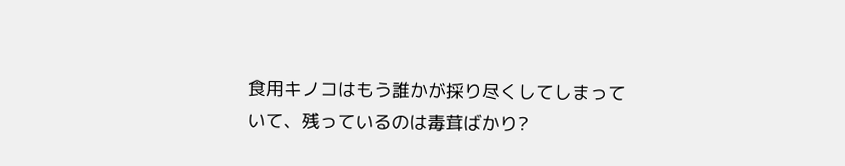食用キノコはもう誰かが採り尽くしてしまっていて、残っているのは毒茸ばかり?